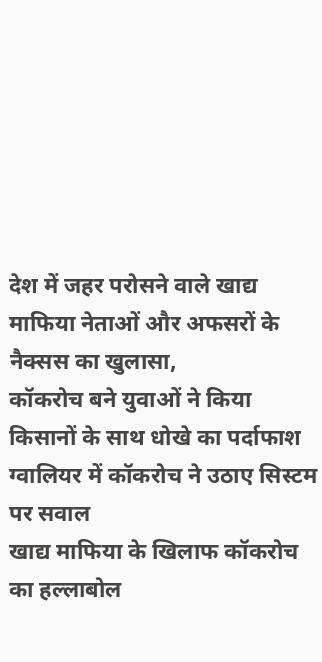देश में जहर परोसने वाले खाद्य माफिया नेताओं और अफसरों के नैक्सस का खुलासा,
कॉकरोच बने युवाओं ने किया किसानों के साथ धोखे का पर्दाफाश
ग्वालियर में कॉकरोच ने उठाए सिस्टम पर सवाल
खाद्य माफिया के खिलाफ कॉकरोच का हल्लाबोल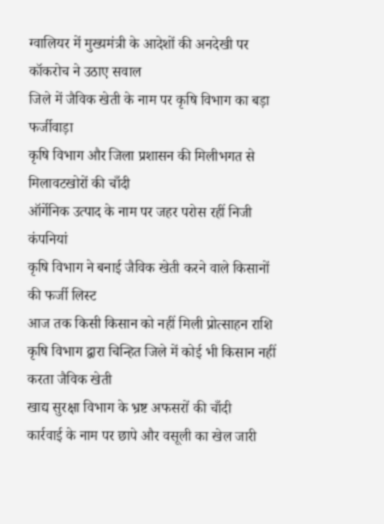ग्वालियर में मुख्यमंत्री के आदेशों की अनदेखी पर कॉकरोच ने उठाए सवाल
जिले में जैविक खेती के नाम पर कृषि विभाग का बड़ा फर्जीवाड़ा
कृषि विभाग और जिला प्रशासन की मिलीभगत से मिलावटखोरों की चाँदी
ऑर्गेनिक उत्पाद के नाम पर जहर परोस रहीं निजी कंपनियां
कृषि विभाग ने बनाई जैविक खेती करने वाले किसानों की फर्जी लिस्ट
आज तक किसी किसान को नहीं मिली प्रोत्साहन राशि
कृषि विभाग द्वारा चिन्हित जिले में कोई भी किसान नहीं करता जैविक खेती
खाद्य सुरक्षा विभाग के भ्रष्ट अफसरों की चाँदी
कार्रवाई के नाम पर छापे और वसूली का खेल जारी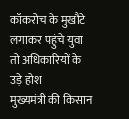कॉकरोच के मुखौटे लगाकर पहुंचे युवा तो अधिकारियों के उड़े होश
मुख्यमंत्री की किसान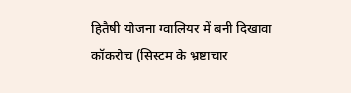हितैषी योजना ग्वालियर में बनी दिखावा
कॉकरोच (सिस्टम के भ्रष्टाचार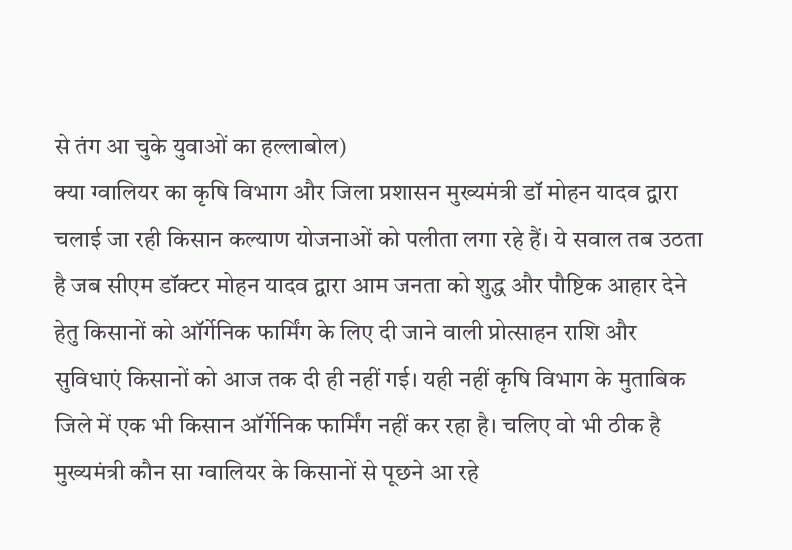से तंग आ चुके युवाओं का हल्लाबोल)
क्या ग्वालियर का कृषि विभाग और जिला प्रशासन मुख्यमंत्री डॉ मोहन यादव द्वारा चलाई जा रही किसान कल्याण योजनाओं को पलीता लगा रहे हैं। ये सवाल तब उठता है जब सीएम डॉक्टर मोहन यादव द्वारा आम जनता को शुद्ध और पौष्टिक आहार देने हेतु किसानों को ऑर्गेनिक फार्मिंग के लिए दी जाने वाली प्रोत्साहन राशि और सुविधाएं किसानों को आज तक दी ही नहीं गई। यही नहीं कृषि विभाग के मुताबिक जिले में एक भी किसान ऑर्गेनिक फार्मिंग नहीं कर रहा है। चलिए वो भी ठीक है मुख्यमंत्री कौन सा ग्वालियर के किसानों से पूछने आ रहे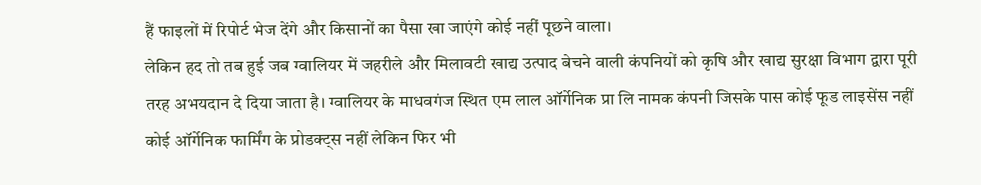हैं फाइलों में रिपोर्ट भेज देंगे और किसानों का पैसा खा जाएंगे कोई नहीं पूछने वाला।
लेकिन हद तो तब हुई जब ग्वालियर में जहरीले और मिलावटी खाद्य उत्पाद बेचने वाली कंपनियों को कृषि और खाद्य सुरक्षा विभाग द्वारा पूरी तरह अभयदान दे दिया जाता है। ग्वालियर के माधवगंज स्थित एम लाल ऑर्गेनिक प्रा लि नामक कंपनी जिसके पास कोई फूड लाइसेंस नहीं कोई ऑर्गेनिक फार्मिंग के प्रोडक्ट्स नहीं लेकिन फिर भी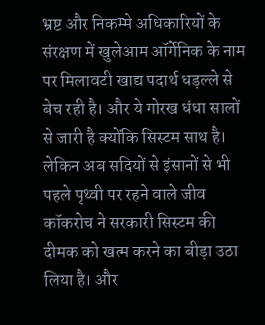भ्रष्ट और निकम्मे अधिकारियों के संरक्षण में खुलेआम ऑर्गेनिक के नाम पर मिलावटी खाद्य पदार्थ धड़ल्ले से बेच रही है। और ये गोरख धंधा सालों से जारी है क्योंकि सिस्टम साथ है। लेकिन अब सदियों से इंसानों से भी पहले पृथ्वी पर रहने वाले जीव कॉकरोच ने सरकारी सिस्टम की दीमक को खत्म करने का बीड़ा उठा लिया है। और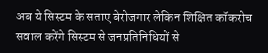अब ये सिस्टम के सताए बेरोजगार लेकिन शिक्षित कॉकरोच सवाल करेंगे सिस्टम से जनप्रतिनिधियों से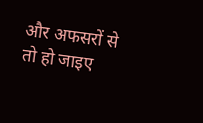और अफसरों से तो हो जाइए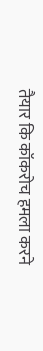तैयार कि कॉकरोच हमला करने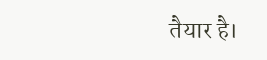तैयार है।